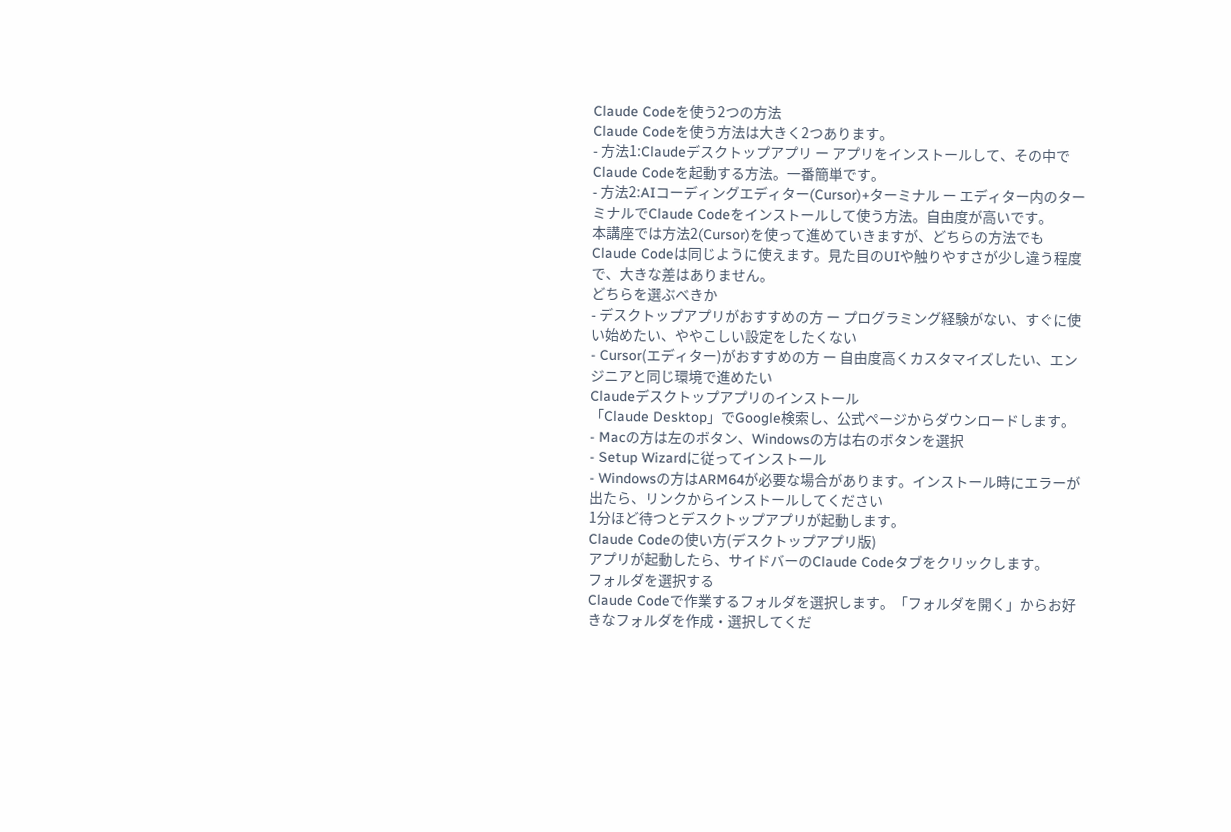Claude Codeを使う2つの方法
Claude Codeを使う方法は大きく2つあります。
- 方法1:Claudeデスクトップアプリ ー アプリをインストールして、その中でClaude Codeを起動する方法。一番簡単です。
- 方法2:AIコーディングエディター(Cursor)+ターミナル ー エディター内のターミナルでClaude Codeをインストールして使う方法。自由度が高いです。
本講座では方法2(Cursor)を使って進めていきますが、どちらの方法でもClaude Codeは同じように使えます。見た目のUIや触りやすさが少し違う程度で、大きな差はありません。
どちらを選ぶべきか
- デスクトップアプリがおすすめの方 ー プログラミング経験がない、すぐに使い始めたい、ややこしい設定をしたくない
- Cursor(エディター)がおすすめの方 ー 自由度高くカスタマイズしたい、エンジニアと同じ環境で進めたい
Claudeデスクトップアプリのインストール
「Claude Desktop」でGoogle検索し、公式ページからダウンロードします。
- Macの方は左のボタン、Windowsの方は右のボタンを選択
- Setup Wizardに従ってインストール
- Windowsの方はARM64が必要な場合があります。インストール時にエラーが出たら、リンクからインストールしてください
1分ほど待つとデスクトップアプリが起動します。
Claude Codeの使い方(デスクトップアプリ版)
アプリが起動したら、サイドバーのClaude Codeタブをクリックします。
フォルダを選択する
Claude Codeで作業するフォルダを選択します。「フォルダを開く」からお好きなフォルダを作成・選択してくだ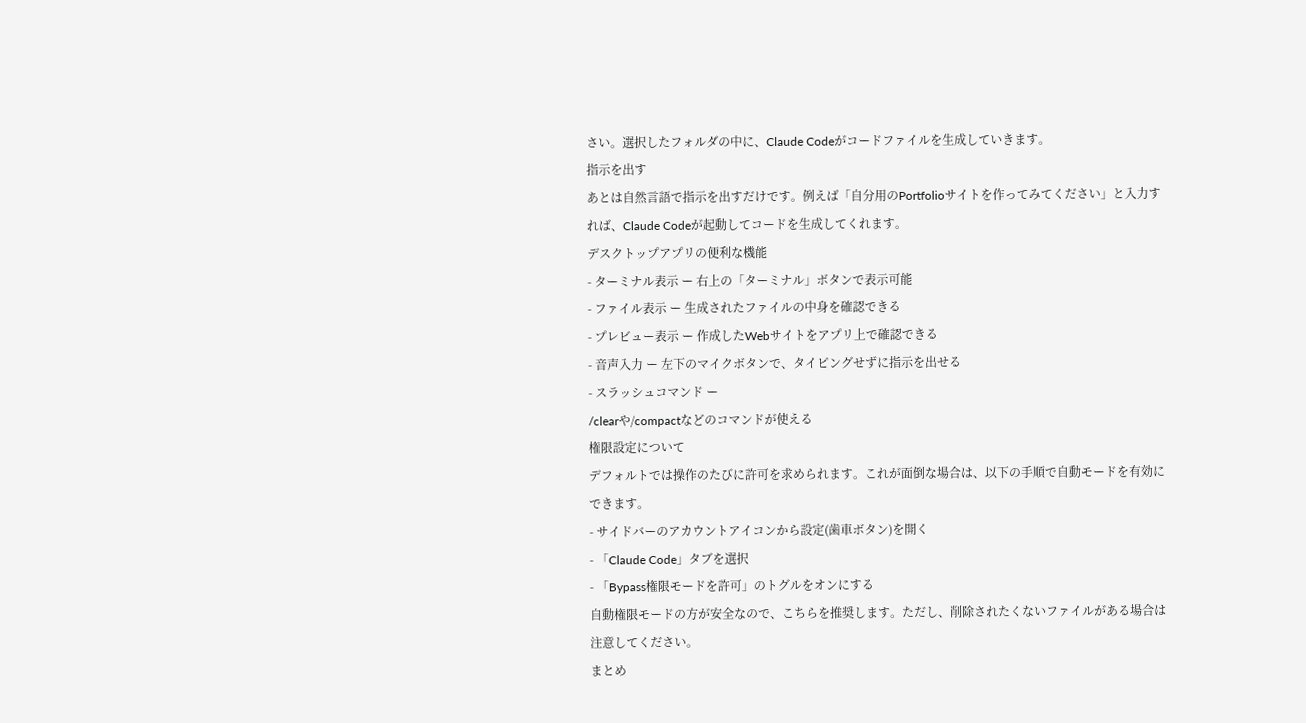さい。選択したフォルダの中に、Claude Codeがコードファイルを生成していきます。
指示を出す
あとは自然言語で指示を出すだけです。例えば「自分用のPortfolioサイトを作ってみてください」と入力すれば、Claude Codeが起動してコードを生成してくれます。
デスクトップアプリの便利な機能
- ターミナル表示 ー 右上の「ターミナル」ボタンで表示可能
- ファイル表示 ー 生成されたファイルの中身を確認できる
- プレビュー表示 ー 作成したWebサイトをアプリ上で確認できる
- 音声入力 ー 左下のマイクボタンで、タイピングせずに指示を出せる
- スラッシュコマンド ー
/clearや/compactなどのコマンドが使える
権限設定について
デフォルトでは操作のたびに許可を求められます。これが面倒な場合は、以下の手順で自動モードを有効にできます。
- サイドバーのアカウントアイコンから設定(歯車ボタン)を開く
- 「Claude Code」タブを選択
- 「Bypass権限モードを許可」のトグルをオンにする
自動権限モードの方が安全なので、こちらを推奨します。ただし、削除されたくないファイルがある場合は注意してください。
まとめ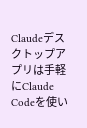Claudeデスクトップアプリは手軽にClaude Codeを使い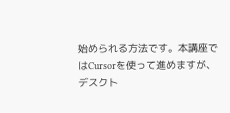始められる方法です。本講座ではCursorを使って進めますが、デスクト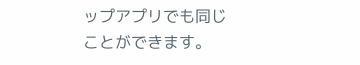ップアプリでも同じことができます。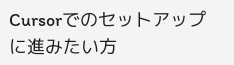Cursorでのセットアップに進みたい方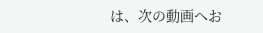は、次の動画へお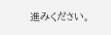進みください。